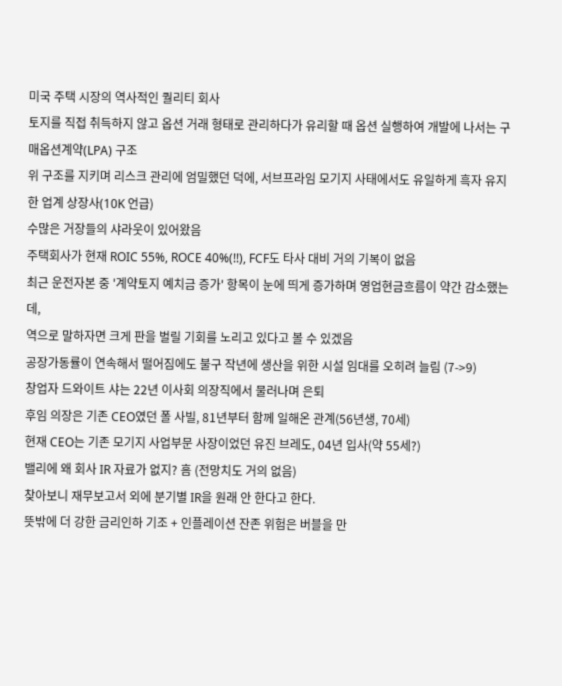미국 주택 시장의 역사적인 퀄리티 회사
토지를 직접 취득하지 않고 옵션 거래 형태로 관리하다가 유리할 때 옵션 실행하여 개발에 나서는 구매옵션계약(LPA) 구조
위 구조를 지키며 리스크 관리에 엄밀했던 덕에, 서브프라임 모기지 사태에서도 유일하게 흑자 유지한 업계 상장사(10K 언급)
수많은 거장들의 샤라웃이 있어왔음
주택회사가 현재 ROIC 55%, ROCE 40%(!!), FCF도 타사 대비 거의 기복이 없음
최근 운전자본 중 '계약토지 예치금 증가' 항목이 눈에 띄게 증가하며 영업현금흐름이 약간 감소했는데,
역으로 말하자면 크게 판을 벌릴 기회를 노리고 있다고 볼 수 있겠음
공장가동률이 연속해서 떨어짐에도 불구 작년에 생산을 위한 시설 임대를 오히려 늘림 (7->9)
창업자 드와이트 샤는 22년 이사회 의장직에서 물러나며 은퇴
후임 의장은 기존 CEO였던 폴 사빌, 81년부터 함께 일해온 관계(56년생, 70세)
현재 CEO는 기존 모기지 사업부문 사장이었던 유진 브레도, 04년 입사(약 55세?)
밸리에 왜 회사 IR 자료가 없지? 흠 (전망치도 거의 없음)
찾아보니 재무보고서 외에 분기별 IR을 원래 안 한다고 한다.
뜻밖에 더 강한 금리인하 기조 + 인플레이션 잔존 위험은 버블을 만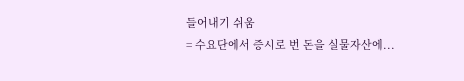들어내기 쉬움
= 수요단에서 증시로 번 돈을 실물자산에...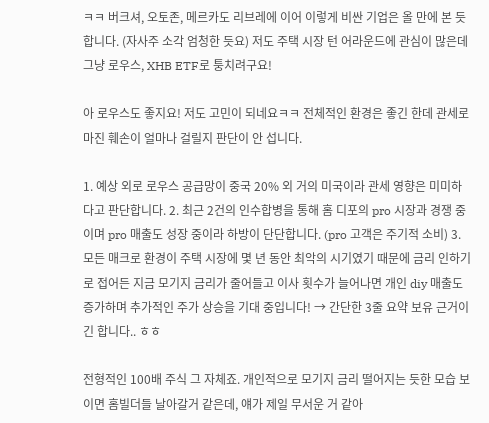ㅋㅋ 버크셔, 오토존, 메르카도 리브레에 이어 이렇게 비싼 기업은 올 만에 본 듯 합니다. (자사주 소각 엄청한 듯요) 저도 주택 시장 턴 어라운드에 관심이 많은데 그냥 로우스, XHB ETF로 퉁치려구요!

아 로우스도 좋지요! 저도 고민이 되네요ㅋㅋ 전체적인 환경은 좋긴 한데 관세로 마진 훼손이 얼마나 걸릴지 판단이 안 섭니다.

1. 예상 외로 로우스 공급망이 중국 20% 외 거의 미국이라 관세 영향은 미미하다고 판단합니다. 2. 최근 2건의 인수합병을 통해 홈 디포의 pro 시장과 경쟁 중이며 pro 매출도 성장 중이라 하방이 단단합니다. (pro 고객은 주기적 소비) 3. 모든 매크로 환경이 주택 시장에 몇 년 동안 최악의 시기였기 때문에 금리 인하기로 접어든 지금 모기지 금리가 줄어들고 이사 횟수가 늘어나면 개인 diy 매출도 증가하며 추가적인 주가 상승을 기대 중입니다! → 간단한 3줄 요약 보유 근거이긴 합니다.. ㅎㅎ

전형적인 100배 주식 그 자체죠. 개인적으로 모기지 금리 떨어지는 듯한 모습 보이면 홈빌더들 날아갈거 같은데, 얘가 제일 무서운 거 같아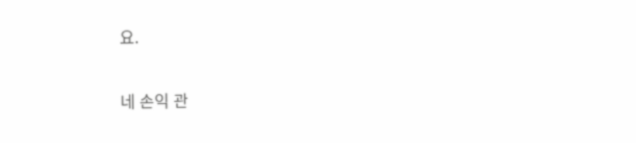요.

네 손익 관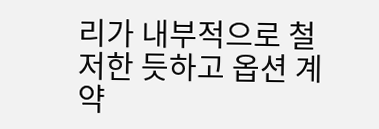리가 내부적으로 철저한 듯하고 옵션 계약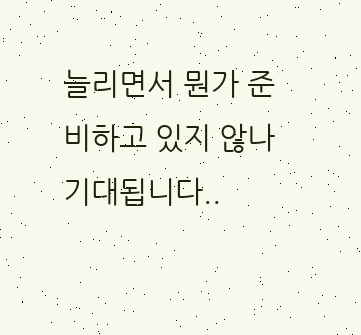늘리면서 뭔가 준비하고 있지 않나 기대됩니다..